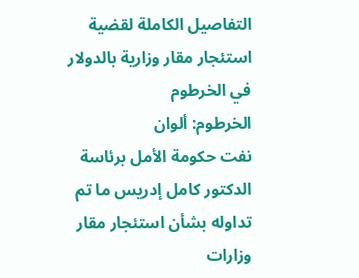التفاصيل الكاملة لقضية استئجار مقار وزارية بالدولار في الخرطوم
الخرطوم: ألوان
نفت حكومة الأمل برئاسة الدكتور كامل إدريس ما تم تداوله بشأن استئجار مقار وزارات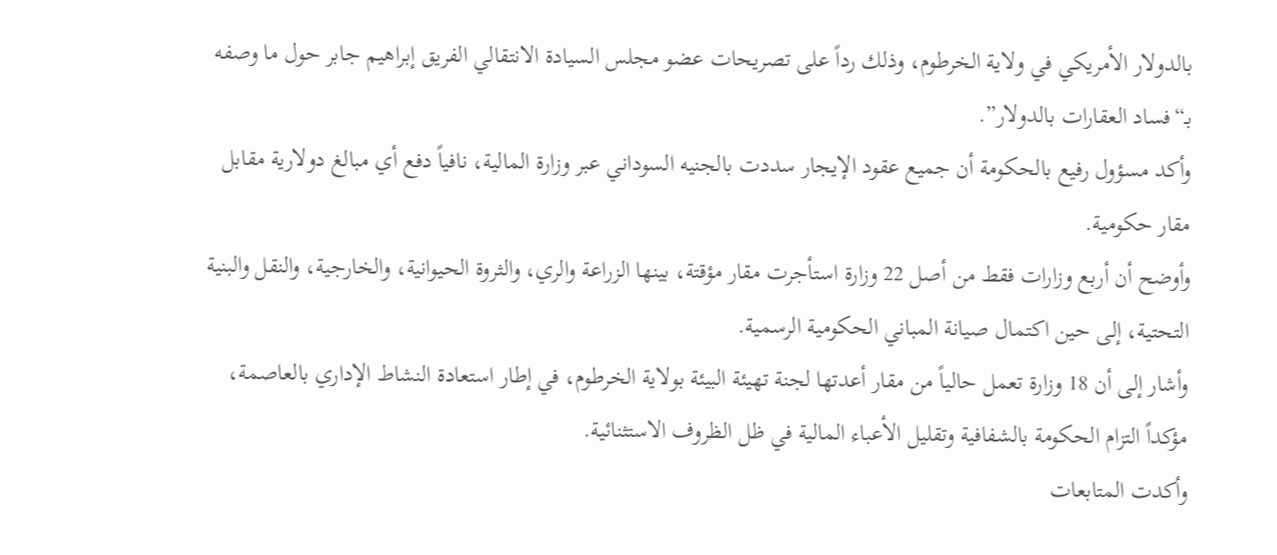بالدولار الأمريكي في ولاية الخرطوم، وذلك رداً على تصريحات عضو مجلس السيادة الانتقالي الفريق إبراهيم جابر حول ما وصفه بـ“فساد العقارات بالدولار”.
وأكد مسؤول رفيع بالحكومة أن جميع عقود الإيجار سددت بالجنيه السوداني عبر وزارة المالية، نافياً دفع أي مبالغ دولارية مقابل مقار حكومية.
وأوضح أن أربع وزارات فقط من أصل 22 وزارة استأجرت مقار مؤقتة، بينها الزراعة والري، والثروة الحيوانية، والخارجية، والنقل والبنية التحتية، إلى حين اكتمال صيانة المباني الحكومية الرسمية.
وأشار إلى أن 18 وزارة تعمل حالياً من مقار أعدتها لجنة تهيئة البيئة بولاية الخرطوم، في إطار استعادة النشاط الإداري بالعاصمة، مؤكداً التزام الحكومة بالشفافية وتقليل الأعباء المالية في ظل الظروف الاستثنائية.
وأكدت المتابعات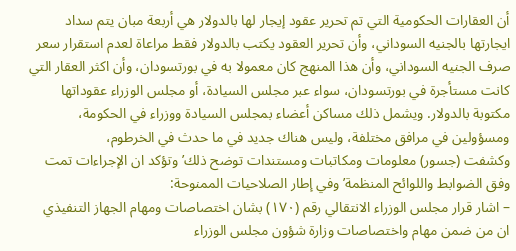أن العقارات الحكومية التي تم تحرير عقود إيجار لها بالدولار هي أربعة مبان يتم سداد ايجارتها بالجنيه السوداني، وأن تحرير العقود يكتب بالدولار فقط مراعاة لعدم استقرار سعر صرف الجنيه السوداني، وأن هذا المنهج كان معمولا به في بورتسودان، وأن اكثر العقار التي كانت مستأجرة في بورتسودان، سواء عبر مجلس السيادة، أو مجلس الوزراء عقوداتها مكتوبة بالدولار. ويشمل ذلك مساكن أعضاء بمجلس السيادة ووزراء في الحكومة، ومسؤولين في مرافق مختلفة، وليس هناك جديد في ما حدث في الخرطوم،
وكشفت (جسور) معلومات ومكاتبات ومستندات توضح ذلك’ وتؤكد ان الإجراءات تمت وفق الضوابط واللوائح المنظمة’ وفي إطار الصلاحيات الممنوحة:
– اشار قرار مجلس الوزراء الانتقالي رقم (١٧٠) بشان اختصاصات ومهام الجهاز التنفيذي ان من ضمن مهام واختصاصات وزارة شؤون مجلس الوزراء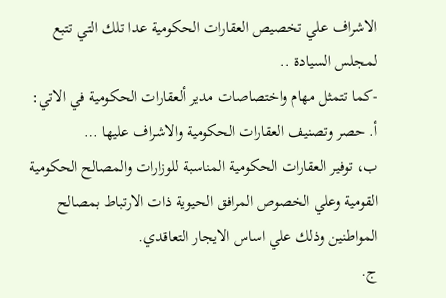الاشراف علي تخصيص العقارات الحكومية عدا تلك التي تتبع لمجلس السيادة ..
-كما تتمثل مهام واختصاصات مدير ألعقارات الحكومية في الاتي:
أ. حصر وتصنيف العقارات الحكومية والاشراف عليها …
ب، توفير العقارات الحكومية المناسبة للوزارات والمصالح الحكومية القومية وعلي الخصوص المرافق الحيوية ذات الارتباط بمصالح المواطنين وذلك علي اساس الايجار التعاقدي.
ج.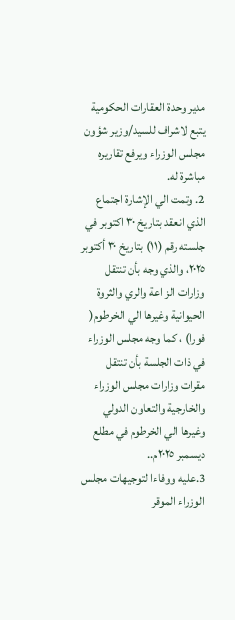مدير وحدة العقارات الحكومية يتبع لاشراف للسيد/وزير شؤون مجلس الوزراء ويرفع تقاريره مباشرة له.
2. وتمت الي الإشارة اجتماع الذي انعقد بتاريخ ٣٠ اكتوبر في جلسته رقم (١١) بتاريخ ٣٠ أكتوبر ٢٠٢٥، والذي وجه بأن تنتقل وزارات الز اعة والري والثروة الحيوانية وغيرها الي الخرطوم( فورا) ، كما وجه مجلس الوزراء في ذات الجلسة بأن تنتقل مقرات وزارات مجلس الوزراء والخارجية والتعاون الدولي وغيرها الي الخرطوم في مطلع ديسمبر ٢٠٢٥م..
3.عليه ووفاءا لتوجيهات مجلس الوزراء الموقر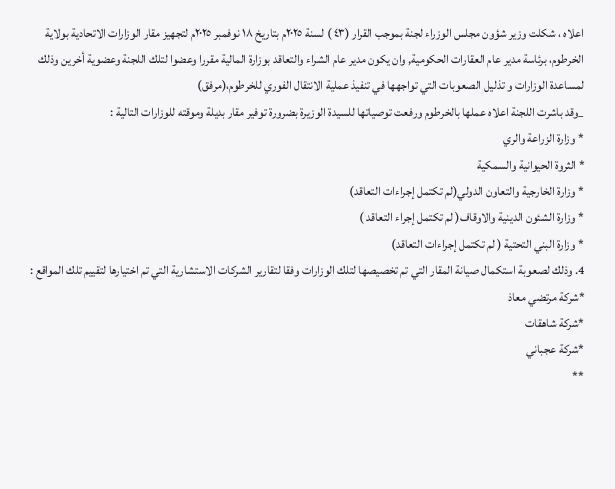اعلاه ، شكلت وزير شؤون مجلس الوزراء لجنة بموجب القرار (٤٣ ) لسنة ٢٠٢٥م بتاريخ ١٨ نوفمبر ٢٠٢٥م لتجهيز مقار الوزارات الاتحادية بولاية الخرطوم، برئاسة مدير عام العقارات الحكومية, وان يكون مدير عام الشراء والتعاقد بوزارة المالية مقررا وعضوا لتلك اللجنة وعضوية أخرين وذلك لمساعدة الوزارات و تذليل الصعوبات التي تواجهها في تنفيذ عملية الانتقال الفوري للخرطوم،(مرفق)
_وقد باشرت اللجنة اعلاه عملها بالخرطوم ورفعت توصياتها للسيدة الوزيرة بضرورة توفير مقار بديلة وموقته للوزارات التالية :
* وزارة الزراعة والري
* الثروة الحيوانية والسمكية
* وزارة الخارجية والتعاون الدولي(لم تكتمل إجراءات التعاقد)
* وزارة الشئون الدينية والاوقاف( لم تكتمل إجراء التعاقد )
* وزارة البني التحتية ( لم تكتمل إجراءات التعاقد)
4. وذلك لصعوبة استكمال صيانة المقار التي تم تخصيصها لتلك الوزارات وفقا لتقارير الشركات الاستشارية التي تم اختيارها لتقييم تلك المواقع :
*شركة مرتضي معاذ
*شركة شاهقات
*شركة عجباني
**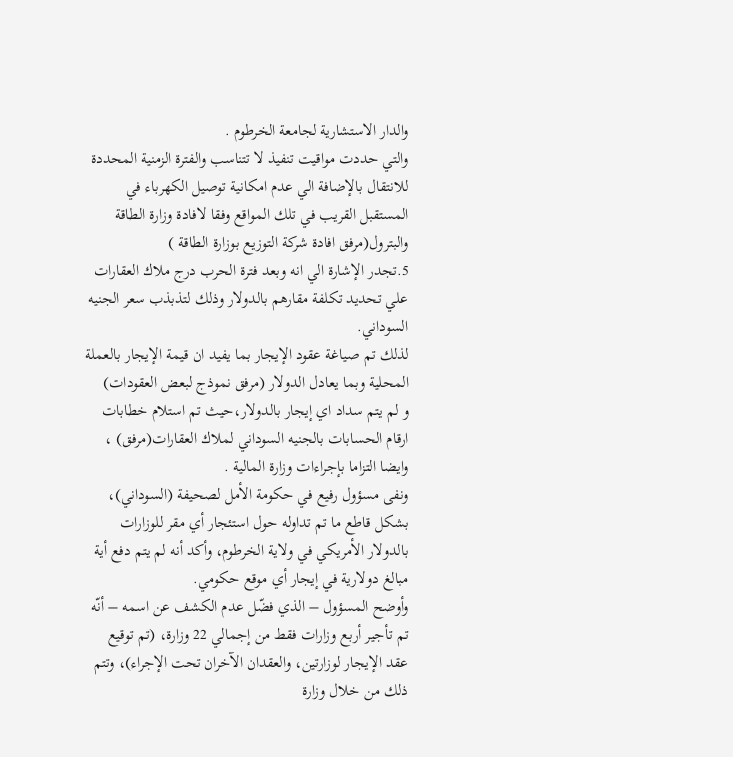والدار الاستشارية لجامعة الخرطوم .
والتي حددت مواقيت تنفيذ لا تتناسب والفترة الزمنية المحددة للانتقال بالإضافة الي عدم امكانية توصيل الكهرباء في المستقبل القريب في تلك المواقع وفقا لافادة وزارة الطاقة والبترول(مرفق افادة شركة التوزيع بوزارة الطاقة )
5.تجدر الإشارة الي انه وبعد فترة الحرب درج ملاك العقارات علي تحديد تكلفة مقارهم بالدولار وذلك لتذبذب سعر الجنيه السوداني.
لذلك تم صياغة عقود الإيجار بما يفيد ان قيمة الإيجار بالعملة المحلية وبما يعادل الدولار (مرفق نموذج لبعض العقودات)
و لم يتم سداد اي إيجار بالدولار،حيث تم استلام خطابات ارقام الحسابات بالجنيه السوداني لملاك العقارات(مرفق) ، وايضا التزاما بإجراءات وزارة المالية .
ونفى مسؤول رفيع في حكومة الأمل لصحيفة (السوداني)، بشكل قاطع ما تم تداوله حول استئجار أي مقر للوزارات بالدولار الأمريكي في ولاية الخرطوم، وأكد أنه لم يتم دفع أية مبالغ دولارية في إيجار أي موقع حكومي.
وأوضح المسؤول – الذي فضّل عدم الكشف عن اسمه – أنّه تم تأجير أربع وزارات فقط من إجمالي 22 وزارة، (تم توقيع عقد الإيجار لوزارتين، والعقدان الآخران تحت الإجراء)، وتتم ذلك من خلال وزارة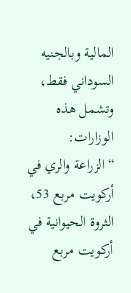المالية وبالجنيه السوداني فقط، وتشمل هذه الوزارات: “الزراعة والري في أركويت مربع 53، الثروة الحيوانية في أركويت مربع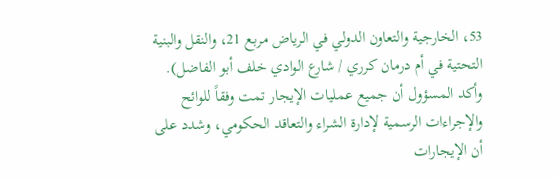53، الخارجية والتعاون الدولي في الرياض مربع 21، والنقل والبنية التحتية في أم درمان كرري / شارع الوادي خلف أبو الفاضل).
وأكد المسؤول أن جميع عمليات الإيجار تمت وفقاً للوائح والإجراءات الرسمية لإدارة الشراء والتعاقد الحكومي، وشدد على أن الإيجارات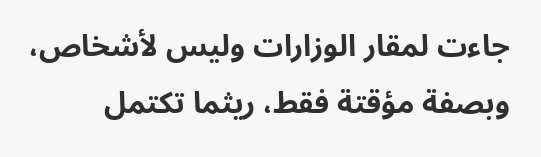جاءت لمقار الوزارات وليس لأشخاص، وبصفة مؤقتة فقط، ريثما تكتمل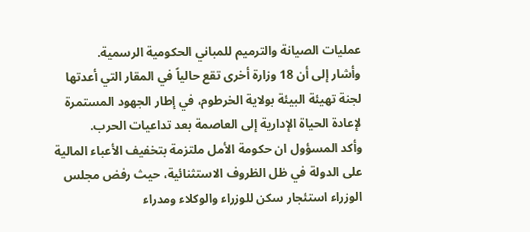عمليات الصيانة والترميم للمباني الحكومية الرسمية.
وأشار إلى أن 18 وزارة أخرى تقع حالياً في المقار التي أعدتها لجنة تهيئة البيئة بولاية الخرطوم، في إطار الجهود المستمرة لإعادة الحياة الإدارية إلى العاصمة بعد تداعيات الحرب.
وأكد المسؤول ان حكومة الأمل ملتزمة بتخفيف الأعباء المالية على الدولة في ظل الظروف الاستثنائية، حيث رفض مجلس الوزراء استئجار سكن للوزراء والوكلاء ومدراء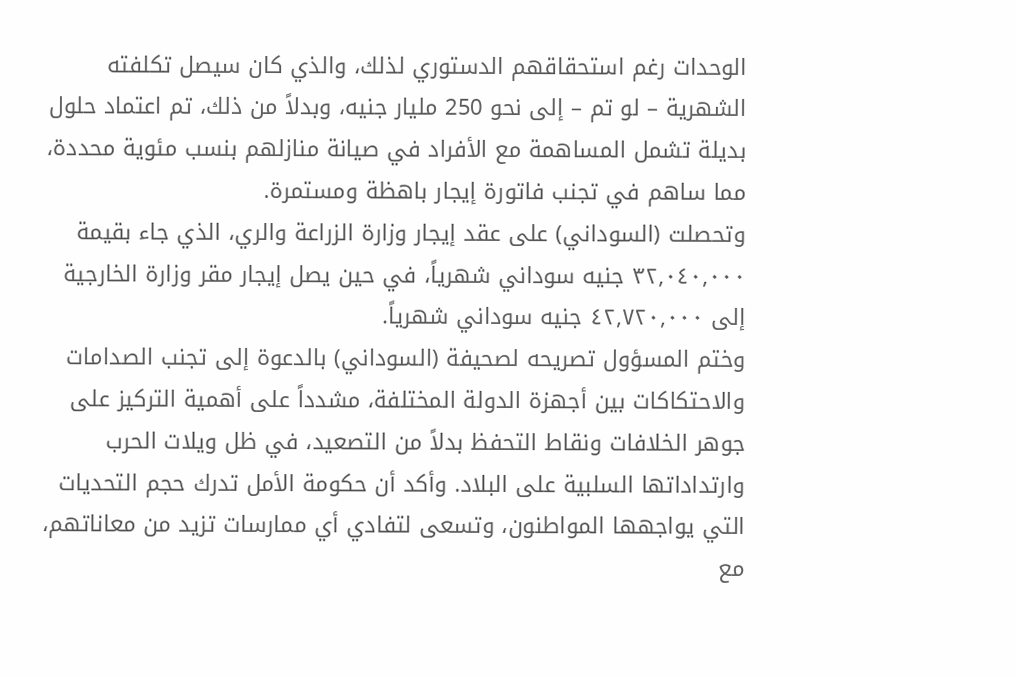الوحدات رغم استحقاقهم الدستوري لذلك، والذي كان سيصل تكلفته الشهرية – لو تم – إلى نحو 250 مليار جنيه، وبدلاً من ذلك، تم اعتماد حلول بديلة تشمل المساهمة مع الأفراد في صيانة منازلهم بنسب مئوية محددة، مما ساهم في تجنب فاتورة إيجار باهظة ومستمرة.
وتحصلت (السوداني) على عقد إيجار وزارة الزراعة والري، الذي جاء بقيمة ٣٢,٠٤٠,٠٠٠ جنيه سوداني شهرياً، في حين يصل إيجار مقر وزارة الخارجية إلى ٤٢,٧٢٠,٠٠٠ جنيه سوداني شهرياً.
وختم المسؤول تصريحه لصحيفة (السوداني) بالدعوة إلى تجنب الصدامات والاحتكاكات بين أجهزة الدولة المختلفة، مشدداً على أهمية التركيز على جوهر الخلافات ونقاط التحفظ بدلاً من التصعيد، في ظل ويلات الحرب وارتداداتها السلبية على البلاد. وأكد أن حكومة الأمل تدرك حجم التحديات التي يواجهها المواطنون، وتسعى لتفادي أي ممارسات تزيد من معاناتهم، مع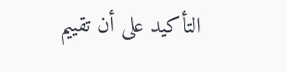التأكيد على أن تقييم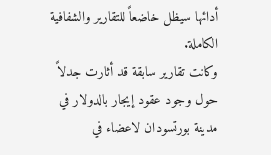أدائها سيظل خاضعاً للتقارير والشفافية الكاملة.
وكانت تقارير سابقة قد أثارت جدلاً حول وجود عقود إيجار بالدولار في مدينة بورتسودان لاعضاء في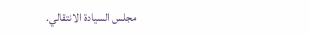مجلس السيادة الانتقالي.